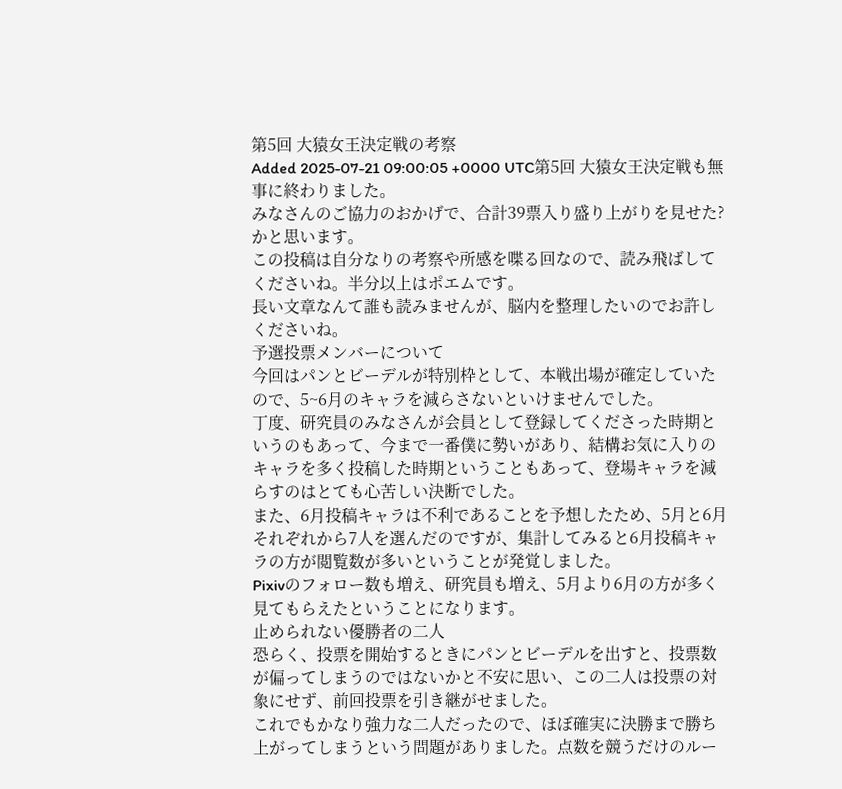第5回 大猿女王決定戦の考察
Added 2025-07-21 09:00:05 +0000 UTC第5回 大猿女王決定戦も無事に終わりました。
みなさんのご協力のおかげで、合計39票入り盛り上がりを見せた?かと思います。
この投稿は自分なりの考察や所感を喋る回なので、読み飛ばしてくださいね。半分以上はポエムです。
長い文章なんて誰も読みませんが、脳内を整理したいのでお許しくださいね。
予選投票メンバーについて
今回はパンとビーデルが特別枠として、本戦出場が確定していたので、5~6月のキャラを減らさないといけませんでした。
丁度、研究員のみなさんが会員として登録してくださった時期というのもあって、今まで一番僕に勢いがあり、結構お気に入りのキャラを多く投稿した時期ということもあって、登場キャラを減らすのはとても心苦しい決断でした。
また、6月投稿キャラは不利であることを予想したため、5月と6月それぞれから7人を選んだのですが、集計してみると6月投稿キャラの方が閲覧数が多いということが発覚しました。
Pixivのフォロー数も増え、研究員も増え、5月より6月の方が多く見てもらえたということになります。
止められない優勝者の二人
恐らく、投票を開始するときにパンとビーデルを出すと、投票数が偏ってしまうのではないかと不安に思い、この二人は投票の対象にせず、前回投票を引き継がせました。
これでもかなり強力な二人だったので、ほぼ確実に決勝まで勝ち上がってしまうという問題がありました。点数を競うだけのルー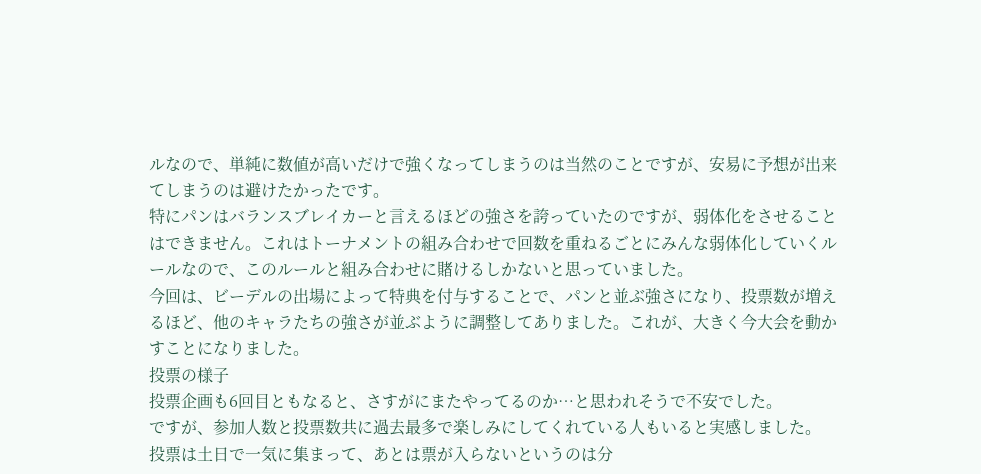ルなので、単純に数値が高いだけで強くなってしまうのは当然のことですが、安易に予想が出来てしまうのは避けたかったです。
特にパンはバランスブレイカーと言えるほどの強さを誇っていたのですが、弱体化をさせることはできません。これはトーナメントの組み合わせで回数を重ねるごとにみんな弱体化していくルールなので、このルールと組み合わせに賭けるしかないと思っていました。
今回は、ビーデルの出場によって特典を付与することで、パンと並ぶ強さになり、投票数が増えるほど、他のキャラたちの強さが並ぶように調整してありました。これが、大きく今大会を動かすことになりました。
投票の様子
投票企画も6回目ともなると、さすがにまたやってるのか…と思われそうで不安でした。
ですが、参加人数と投票数共に過去最多で楽しみにしてくれている人もいると実感しました。
投票は土日で一気に集まって、あとは票が入らないというのは分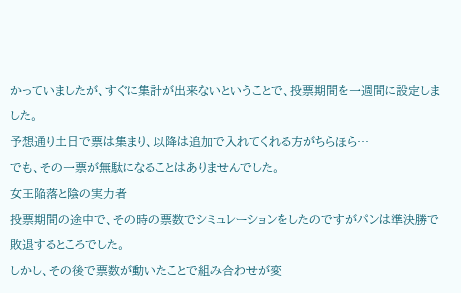かっていましたが、すぐに集計が出来ないということで、投票期間を一週間に設定しました。
予想通り土日で票は集まり、以降は追加で入れてくれる方がちらほら…
でも、その一票が無駄になることはありませんでした。
女王陥落と陰の実力者
投票期間の途中で、その時の票数でシミュレーションをしたのですがパンは準決勝で敗退するところでした。
しかし、その後で票数が動いたことで組み合わせが変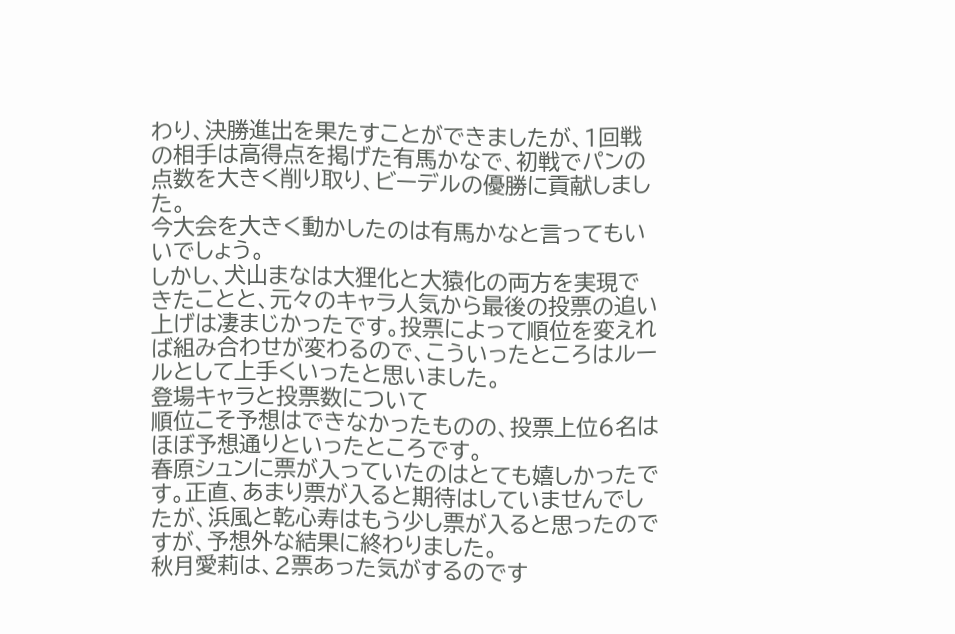わり、決勝進出を果たすことができましたが、1回戦の相手は高得点を掲げた有馬かなで、初戦でパンの点数を大きく削り取り、ビーデルの優勝に貢献しました。
今大会を大きく動かしたのは有馬かなと言ってもいいでしょう。
しかし、犬山まなは大狸化と大猿化の両方を実現できたことと、元々のキャラ人気から最後の投票の追い上げは凄まじかったです。投票によって順位を変えれば組み合わせが変わるので、こういったところはルールとして上手くいったと思いました。
登場キャラと投票数について
順位こそ予想はできなかったものの、投票上位6名はほぼ予想通りといったところです。
春原シュンに票が入っていたのはとても嬉しかったです。正直、あまり票が入ると期待はしていませんでしたが、浜風と乾心寿はもう少し票が入ると思ったのですが、予想外な結果に終わりました。
秋月愛莉は、2票あった気がするのです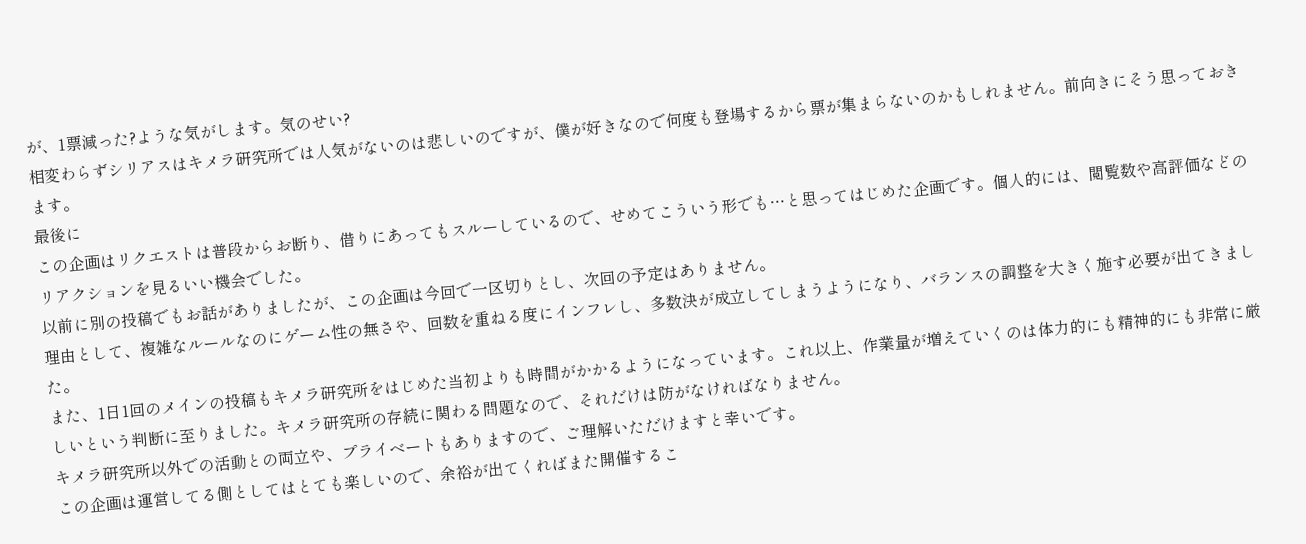が、1票減った?ような気がします。気のせい?
相変わらずシリアスはキメラ研究所では人気がないのは悲しいのですが、僕が好きなので何度も登場するから票が集まらないのかもしれません。前向きにそう思っておきます。
最後に
この企画はリクエストは普段からお断り、借りにあってもスルーしているので、せめてこういう形でも…と思ってはじめた企画です。個人的には、閲覧数や高評価などのリアクションを見るいい機会でした。
以前に別の投稿でもお話がありましたが、この企画は今回で一区切りとし、次回の予定はありません。
理由として、複雑なルールなのにゲーム性の無さや、回数を重ねる度にインフレし、多数決が成立してしまうようになり、バランスの調整を大きく施す必要が出てきました。
また、1日1回のメインの投稿もキメラ研究所をはじめた当初よりも時間がかかるようになっています。これ以上、作業量が増えていくのは体力的にも精神的にも非常に厳しいという判断に至りました。キメラ研究所の存続に関わる問題なので、それだけは防がなければなりません。
キメラ研究所以外での活動との両立や、プライベートもありますので、ご理解いただけますと幸いです。
この企画は運営してる側としてはとても楽しいので、余裕が出てくればまた開催するこ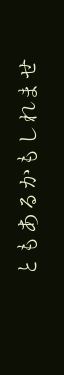ともあるかもしれませ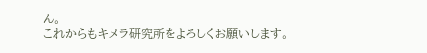ん。
これからもキメラ研究所をよろしくお願いします。